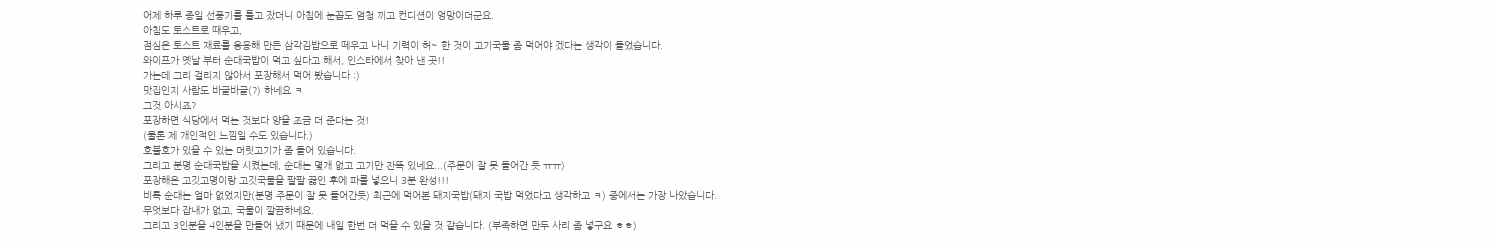어제 하루 종일 선풍기를 틀고 잤더니 아침에 눈꼽도 엄청 끼고 컨디션이 엉망이더군요.
아침도 토스트로 때우고,
점심은 토스트 재료를 응용해 만든 삼각김밥으로 떼우고 나니 기력이 허~ 한 것이 고기국물 좀 먹어야 겠다는 생각이 들었습니다.
와이프가 옛날 부터 순대국밥이 먹고 싶다고 해서, 인스타에서 찾아 낸 곳!!
가는데 그리 걸리지 않아서 포장해서 먹어 봤습니다 :)
맛집인지 사람도 바글바글(?) 하네요 ㅋ
그것 아시죠?
포장하면 식당에서 먹는 것보다 양을 조금 더 준다는 것!
(물론 제 개인적인 느낌일 수도 있습니다.)
호불호가 있을 수 있는 머릿고기가 좀 들어 있습니다.
그리고 분명 순대국밥을 시켰는데, 순대는 몇개 없고 고기만 잔뜩 있네요...(주문이 잘 못 들어간 듯 ㅠㅠ)
포장해온 고깃고명이랑 고깃국물을 팔팔 끓인 후에 파를 넣으니 3분 완성!!!
비록 순대는 얼마 없었지만(분명 주문이 잘 못 들어간듯) 최근에 먹어본 돼지국밥(돼지 국밥 먹었다고 생각하고 ㅋ) 중에서는 가장 나았습니다.
무엇보다 잡내가 없고, 국물이 깔끔하네요.
그리고 3인분을 4인분을 만들어 냈기 때문에 내일 한번 더 먹을 수 있을 것 같습니다. (부족하면 만두 사리 좀 넣구요 ㅎㅎ)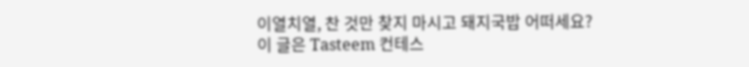이열치열, 찬 것만 찾지 마시고 돼지국밥 어떠세요?
이 글은 Tasteem 컨테스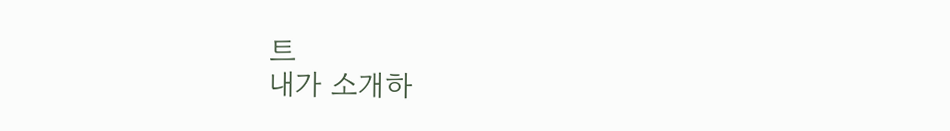트
내가 소개하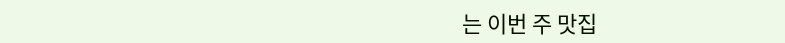는 이번 주 맛집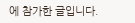에 참가한 글입니다.